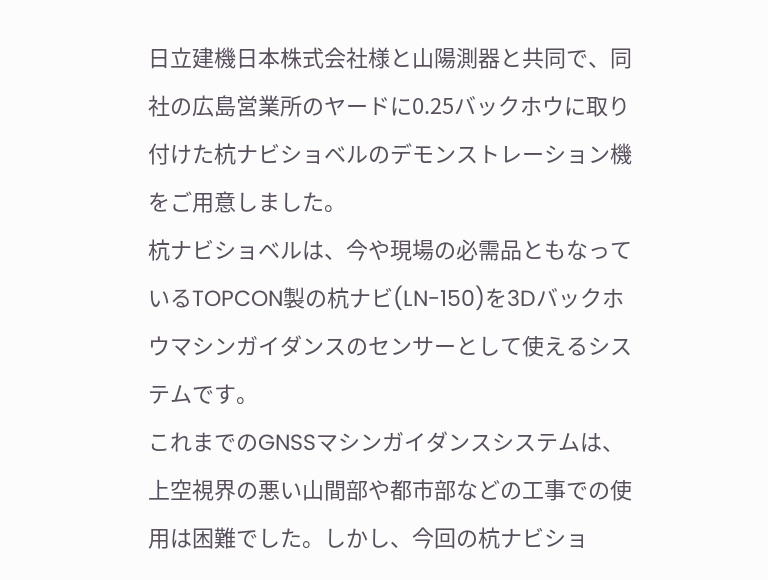日立建機日本株式会社様と山陽測器と共同で、同社の広島営業所のヤードに0.25バックホウに取り付けた杭ナビショベルのデモンストレーション機をご用意しました。
杭ナビショベルは、今や現場の必需品ともなっているTOPCON製の杭ナビ(LN-150)を3Dバックホウマシンガイダンスのセンサーとして使えるシステムです。
これまでのGNSSマシンガイダンスシステムは、上空視界の悪い山間部や都市部などの工事での使用は困難でした。しかし、今回の杭ナビショ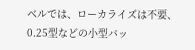ベルでは、ローカライズは不要、0.25型などの小型バッ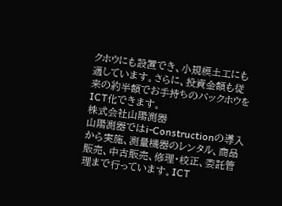クホウにも設置でき、小規模土工にも適しています。さらに、投資金額も従来の約半額でお手持ちのバックホウをICT化できます。
株式会社山陽測器
山陽測器ではi-Constructionの導入から実施、測量機器のレンタル、商品販売、中古販売、修理・校正、委託管理まで行っています。ICT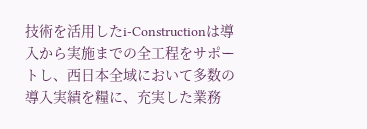技術を活用したi-Constructionは導入から実施までの全工程をサポートし、西日本全域において多数の導入実績を糧に、充実した業務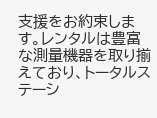支援をお約束します。レンタルは豊富な測量機器を取り揃えており、トータルステーシ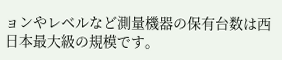ョンやレベルなど測量機器の保有台数は西日本最大級の規模です。